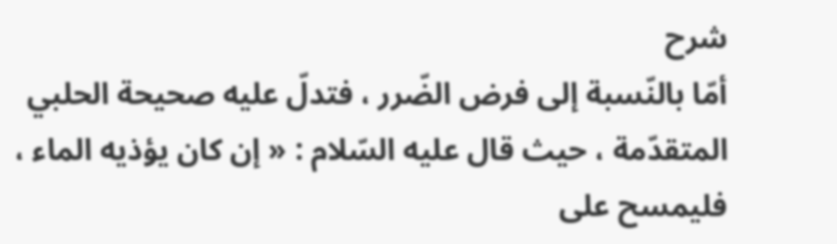شرح
أمّا بالنّسبة إلى فرض الضّرر ، فتدلّ عليه صحيحة الحلبي المتقدّمة ، حيث قال عليه السّلام : « إن كان يؤذيه الماء ، فليمسح على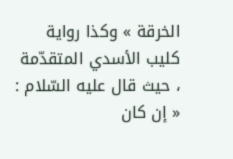الخرقة » وكذا رواية كليب الأسدي المتقدّمة ، حيث قال عليه السّلام : « إن كان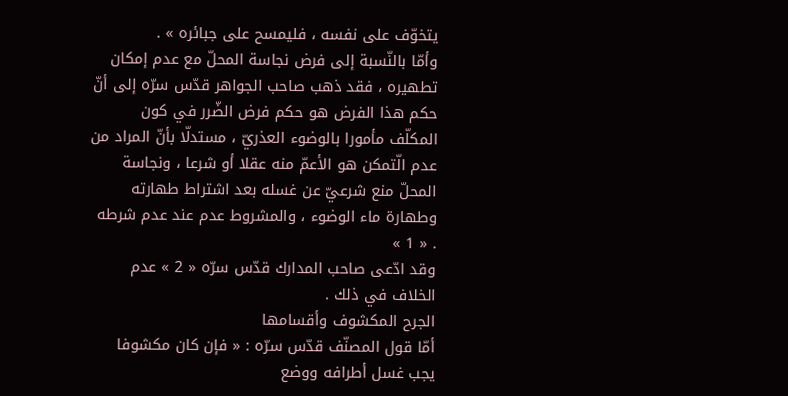يتخوّف على نفسه ، فليمسح على جبائره » .
وأمّا بالنّسبة إلى فرض نجاسة المحلّ مع عدم إمكان تطهيره ، فقد ذهب صاحب الجواهر قدّس سرّه إلى أنّ حكم هذا الفرض هو حكم فرض الضّرر في كون المكلّف مأمورا بالوضوء العذريّ ، مستدلّا بأنّ المراد من عدم الّتمكن هو الأعمّ منه عقلا أو شرعا ، ونجاسة المحلّ منع شرعيّ عن غسله بعد اشتراط طهارته وطهارة ماء الوضوء ، والمشروط عدم عند عدم شرطه . « 1 »
وقد ادّعى صاحب المدارك قدّس سرّه « 2 » عدم الخلاف في ذلك .
الجرح المكشوف وأقسامها
أمّا قول المصنّف قدّس سرّه : « فإن كان مكشوفا يجب غسل أطرافه ووضع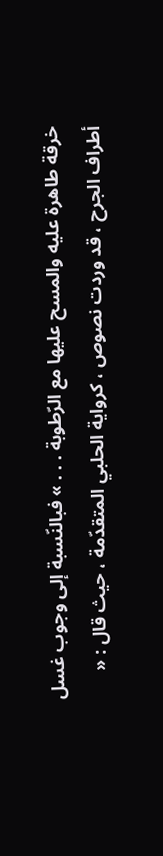خرقة طاهرة عليه والمسح عليها مع الرّطوبة . . . » فبالنّسبة إلى وجوب غسل أطراف الجرح ، قد وردت نصوص ، كرواية الحلبي المتقدّمة ، حيث قال : «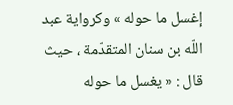إغسل ما حوله » وكرواية عبد اللّه بن سنان المتقدّمة ، حيث قال : « يغسل ما حوله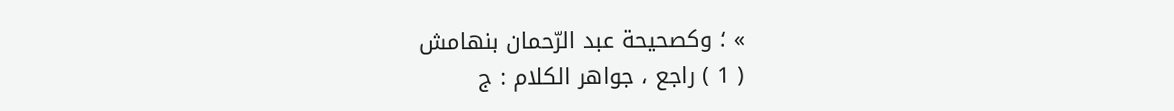» ؛ وكصحيحة عبد الرّحمان بنهامش
( 1 ) راجع ، جواهر الكلام : ج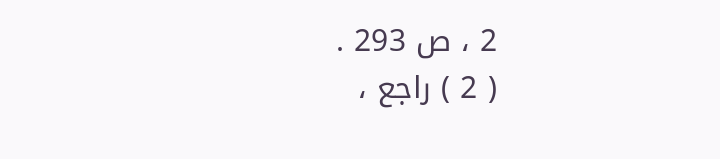2 ، ص 293 .
( 2 ) راجع ،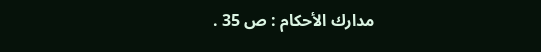مدارك الأحكام : ص 35 .